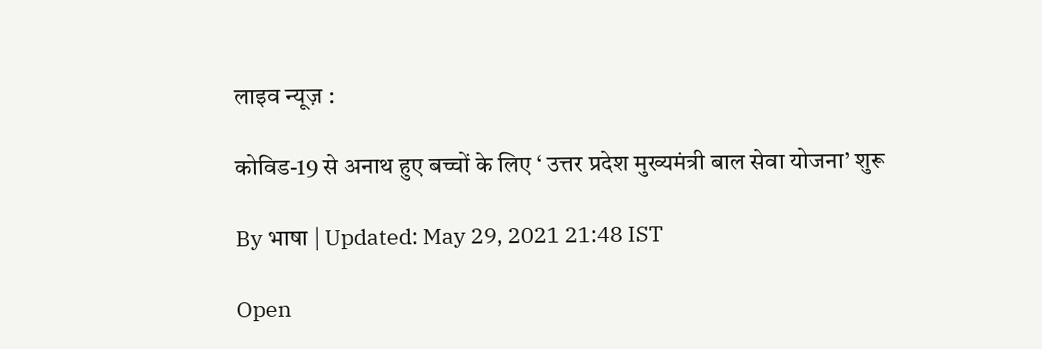लाइव न्यूज़ :

कोविड-19 से अनाथ हुए बच्चों के लिए ‘ उत्तर प्रदेश मुख्यमंत्री बाल सेवा योजना’ शुरू

By भाषा | Updated: May 29, 2021 21:48 IST

Open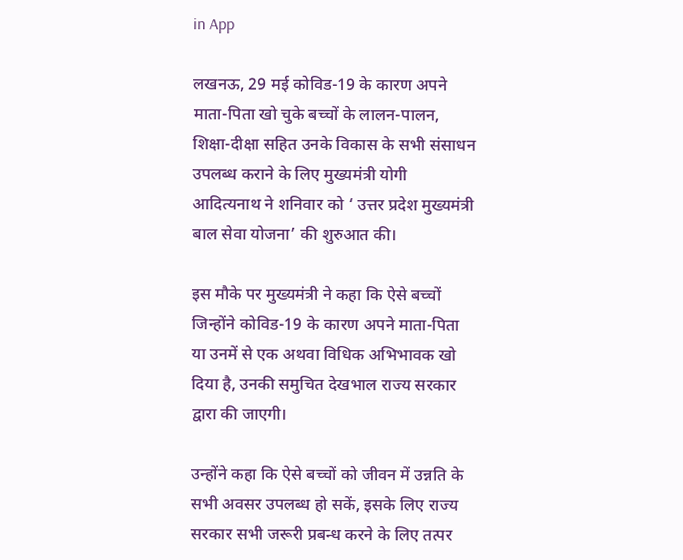in App

लखनऊ, 29 मई कोविड-19 के कारण अपने माता-पिता खो चुके बच्चों के लालन-पालन, शिक्षा-दीक्षा सहित उनके विकास के सभी संसाधन उपलब्ध कराने के लिए मुख्यमंत्री योगी आदित्यनाथ ने शनिवार को ‘ उत्तर प्रदेश मुख्यमंत्री बाल सेवा योजना’ की शुरुआत की।

इस मौके पर मुख्यमंत्री ने कहा कि ऐसे बच्चों जिन्होंने कोविड-19 के कारण अपने माता-पिता या उनमें से एक अथवा विधिक अभिभावक खो दिया है, उनकी समुचित देखभाल राज्य सरकार द्वारा की जाएगी।

उन्होंने कहा कि ऐसे बच्चों को जीवन में उन्नति के सभी अवसर उपलब्ध हो सकें, इसके लिए राज्य सरकार सभी जरूरी प्रबन्ध करने के लिए तत्पर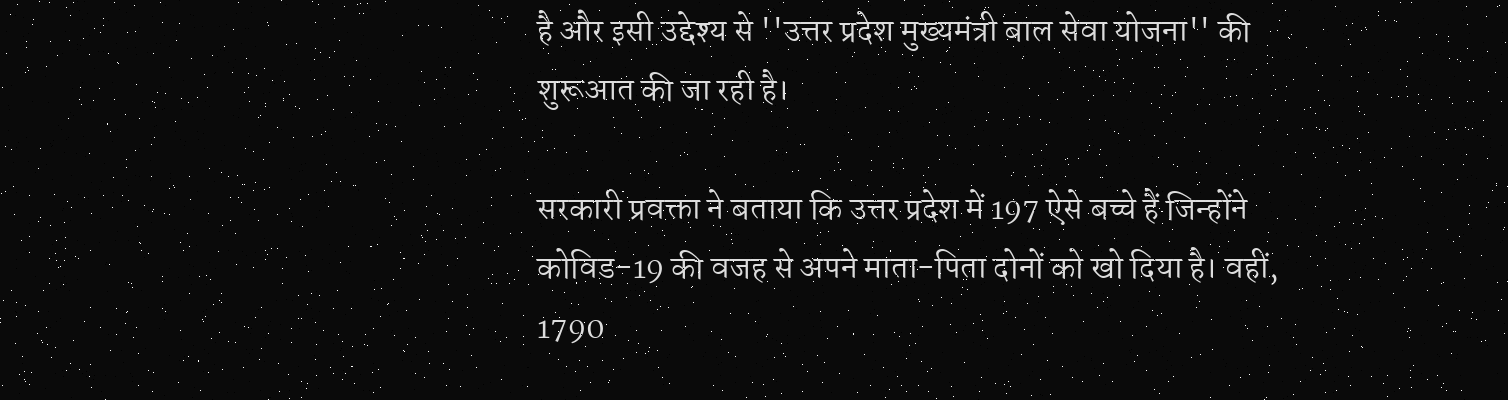है और इसी उद्देश्य से ''उत्तर प्रदेश मुख्यमंत्री बाल सेवा योजना'' की शुरूआत की जा रही है।

सरकारी प्रवक्ता ने बताया कि उत्तर प्रदेश में 197 ऐसे बच्चे हैं जिन्होंने कोविड-19 की वजह से अपने माता-पिता दोनों को खो दिया है। वहीं, 1790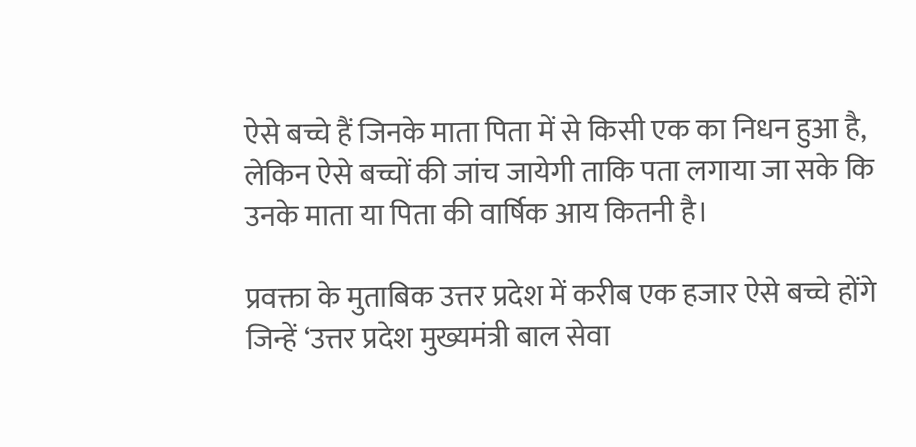ऐसे बच्चे हैं जिनके माता पिता में से किसी एक का निधन हुआ है, लेकिन ऐसे बच्चों की जांच जायेगी ताकि पता लगाया जा सके कि उनके माता या पिता की वार्षिक आय कितनी है।

प्रवक्ता के मुताबिक उत्तर प्रदेश में करीब एक हजार ऐसे बच्चे होंगे जिन्हें ‘उत्तर प्रदेश मुख्यमंत्री बाल सेवा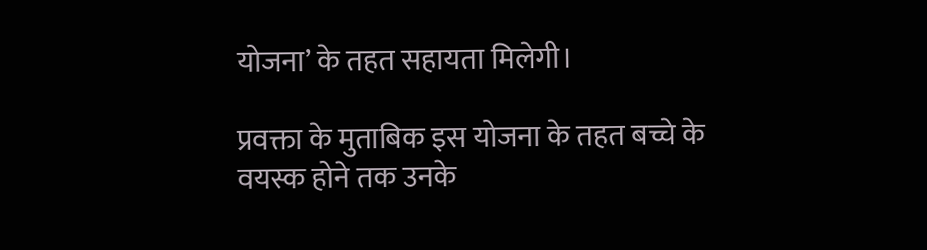योजना’ के तहत सहायता मिलेगी।

प्रवक्ता के मुताबिक इस योजना के तहत बच्चे के वयस्क होने तक उनके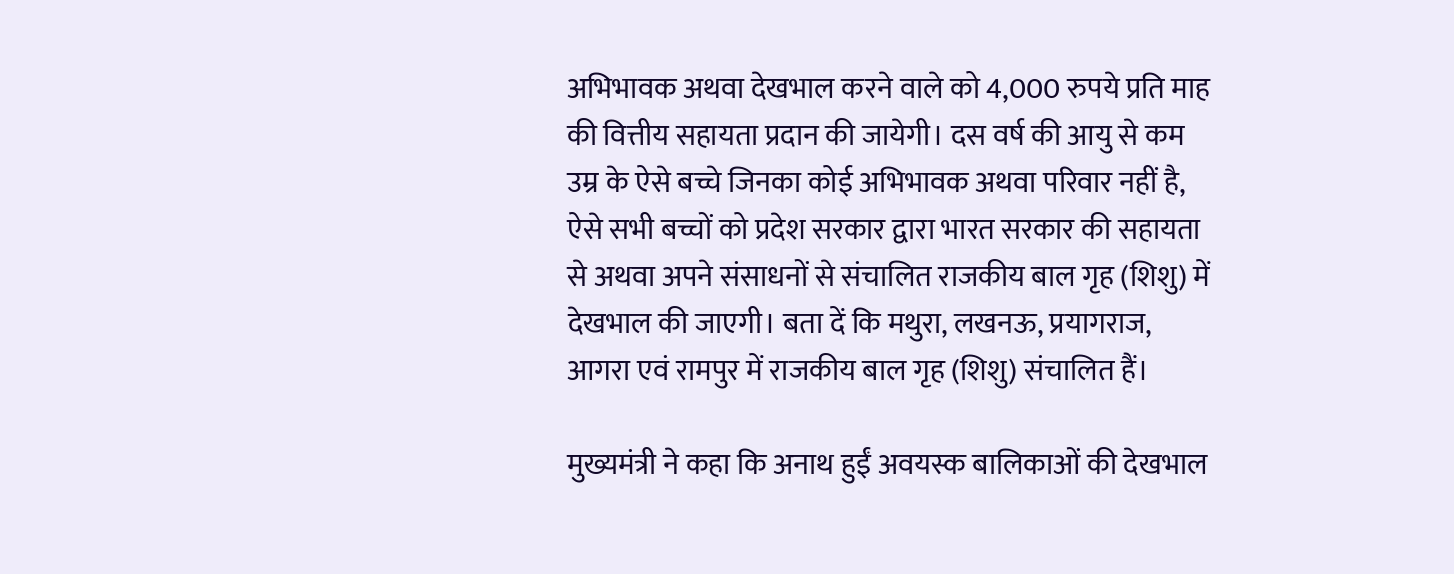अभिभावक अथवा देखभाल करने वाले को 4,000 रुपये प्रति माह की वित्तीय सहायता प्रदान की जायेगी। दस वर्ष की आयु से कम उम्र के ऐसे बच्चे जिनका कोई अभिभावक अथवा परिवार नहीं है, ऐसे सभी बच्चों को प्रदेश सरकार द्वारा भारत सरकार की सहायता से अथवा अपने संसाधनों से संचालित राजकीय बाल गृह (शिशु) में देखभाल की जाएगी। बता दें कि मथुरा, लखनऊ, प्रयागराज, आगरा एवं रामपुर में राजकीय बाल गृह (शिशु) संचालित हैं।

मुख्यमंत्री ने कहा कि अनाथ हुईं अवयस्क बालिकाओं की देखभाल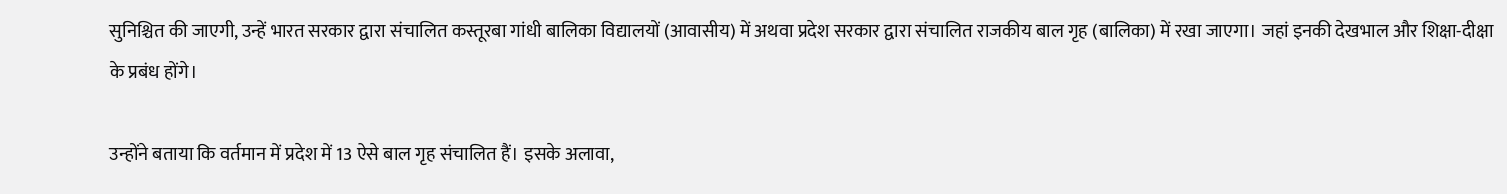सुनिश्चित की जाएगी, उन्हें भारत सरकार द्वारा संचालित कस्तूरबा गांधी बालिका विद्यालयों (आवासीय) में अथवा प्रदेश सरकार द्वारा संचालित राजकीय बाल गृह (बालिका) में रखा जाएगा। जहां इनकी देखभाल और शिक्षा-दीक्षा के प्रबंध होंगे।

उन्होंने बताया कि वर्तमान में प्रदेश में 13 ऐसे बाल गृह संचालित हैं। इसके अलावा,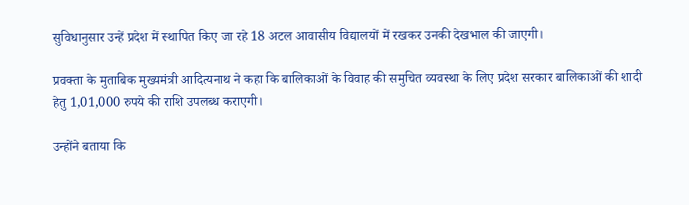सुविधानुसार उन्हें प्रदेश में स्थापित किए जा रहे 18 अटल आवासीय विद्यालयों में रखकर उनकी देखभाल की जाएगी।

प्रवक्ता के मुताबिक मुख्यमंत्री आदित्यनाथ ने कहा कि बालिकाओं के विवाह की समुचित व्यवस्था के लिए प्रदेश सरकार बालिकाओं की शादी हेतु 1,01,000 रुपये की राशि उपलब्ध कराएगी।

उन्होंने बताया कि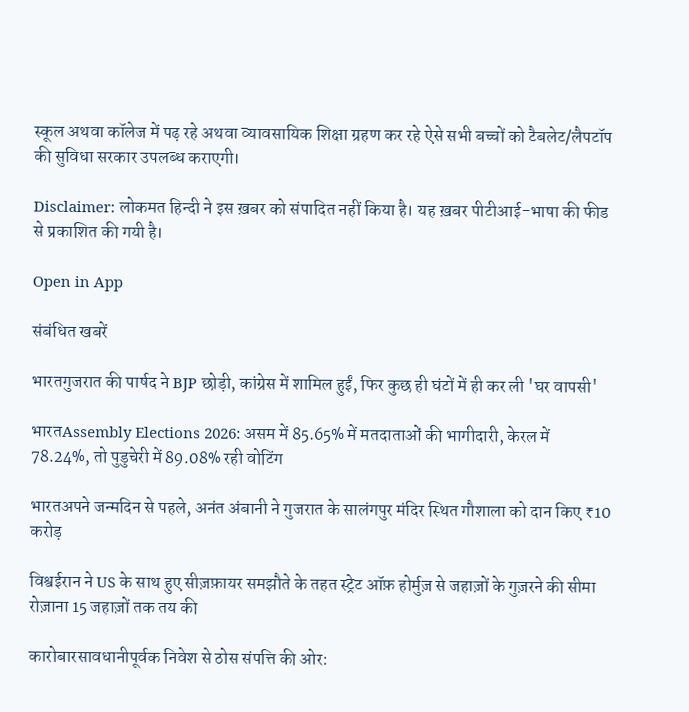स्कूल अथवा कॉलेज में पढ़ रहे अथवा व्यावसायिक शिक्षा ग्रहण कर रहे ऐसे सभी बच्चों को टैबलेट/लैपटॉप की सुविधा सरकार उपलब्ध कराएगी।

Disclaimer: लोकमत हिन्दी ने इस ख़बर को संपादित नहीं किया है। यह ख़बर पीटीआई-भाषा की फीड से प्रकाशित की गयी है।

Open in App

संबंधित खबरें

भारतगुजरात की पार्षद ने BJP छोड़ी, कांग्रेस में शामिल हुईं, फिर कुछ ही घंटों में ही कर ली 'घर वापसी'

भारतAssembly Elections 2026: असम में 85.65% में मतदाताओं की भागीदारी, केरल में 78.24%, तो पुडुचेरी में 89.08% रही वोटिंग

भारतअपने जन्मदिन से पहले, अनंत अंबानी ने गुजरात के सालंगपुर मंदिर स्थित गौशाला को दान किए ₹10 करोड़

विश्वईरान ने US के साथ हुए सीज़फ़ायर समझौते के तहत स्ट्रेट ऑफ़ होर्मुज़ से जहाज़ों के गुज़रने की सीमा रोज़ाना 15 जहाज़ों तक तय की

कारोबारसावधानीपूर्वक निवेश से ठोस संपत्ति की ओर: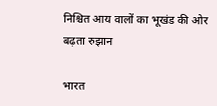निश्चित आय वालों का भूखंड की ओर बढ़ता रुझान

भारत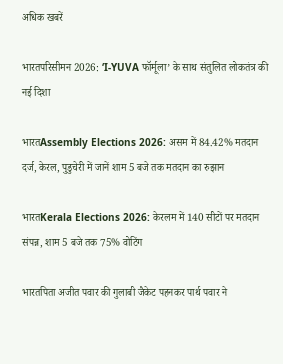अधिक खबरें

भारतपरिसीमन 2026: ‘I-YUVA फॉर्मूला’ के साथ संतुलित लोकतंत्र की नई दिशा

भारतAssembly Elections 2026: असम में 84.42% मतदान दर्ज, केरल, पुडुचेरी में जानें शाम 5 बजे तक मतदान का रुझान

भारतKerala Elections 2026: केरलम में 140 सीटों पर मतदान संपन्न, शाम 5 बजे तक 75% वोटिंग

भारतपिता अजीत पवार की गुलाबी जैकेट पहनकर पार्थ पवार ने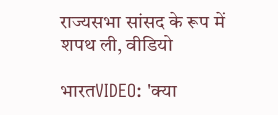राज्यसभा सांसद के रूप में शपथ ली, वीडियो

भारतVIDEO: 'क्या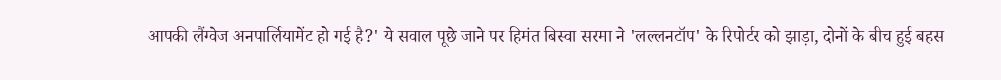आपकी लैंग्वेज अनपार्लियामेंट हो गई है?' ये सवाल पूछे जाने पर हिमंत बिस्वा सरमा ने 'लल्लनटॉप' के रिपोर्टर को झाड़ा, दोनों के बीच हुई बहस